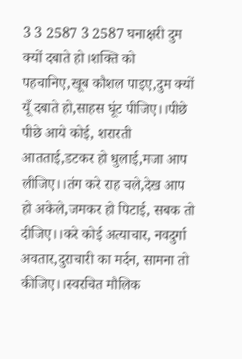3 3 2587 3 2587 घनाक्षरी दुम क्यों दबाते हो।शक्ति को पहचानिए,खूब कौशल पाइए,दुम क्यों यूँ दबाते हो,साहस घूंट पीजिए।।पीछे पीछे आये कोई, शरारती आतताई,डटकर हो धुलाई,मजा आप लीजिए।।तंग करे राह चले,देख आप हो अकेले,जमकर हो पिटाई, सबक तो दीजिए।।करे कोई अत्याचार, नवदुर्गा अवतार,दुराचारी का मर्दन, सामना तो कीजिए।।स्वरचित मौलिक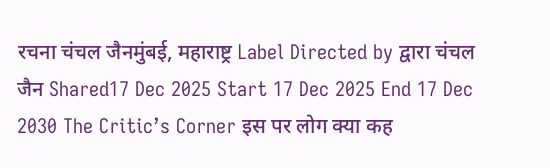रचना चंचल जैनमुंबई, महाराष्ट्र Label Directed by द्वारा चंचल जैन Shared17 Dec 2025 Start 17 Dec 2025 End 17 Dec 2030 The Critic’s Corner इस पर लोग क्या कह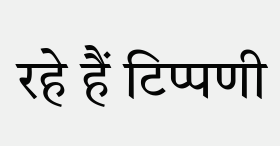रहे हैं टिप्पणी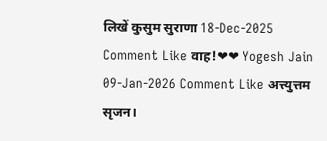लिखें कुसुम सुराणा 18-Dec-2025 Comment Like वाह!❤❤ Yogesh Jain 09-Jan-2026 Comment Like अत्त्युत्तम सृजन।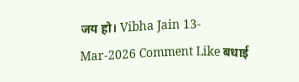जय हो। Vibha Jain 13-Mar-2026 Comment Like बधाई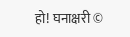हो! घनाक्षरी ©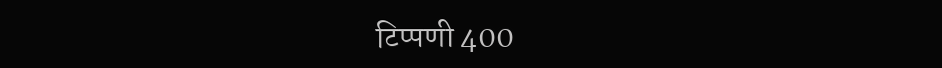टिप्पणी 400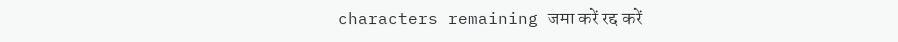characters remaining जमा करें रद्द करें